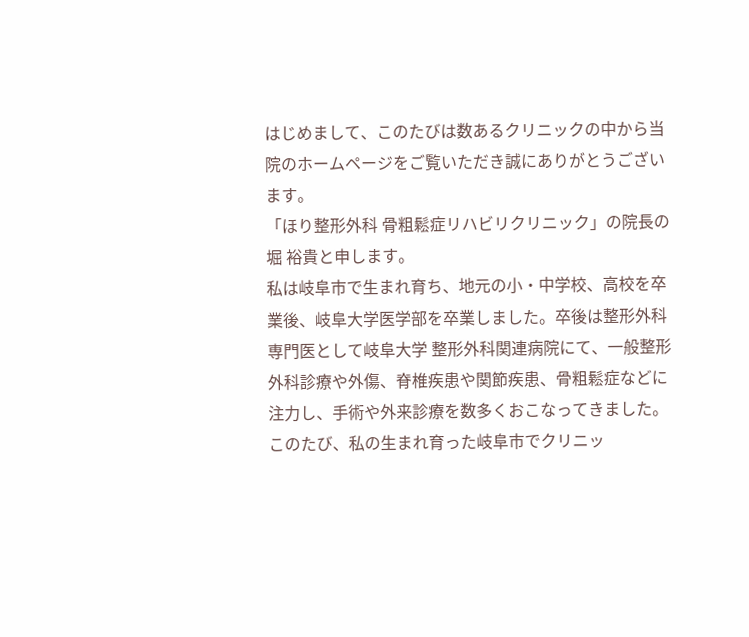はじめまして、このたびは数あるクリニックの中から当院のホームページをご覧いただき誠にありがとうございます。
「ほり整形外科 骨粗鬆症リハビリクリニック」の院長の堀 裕貴と申します。
私は岐阜市で生まれ育ち、地元の小・中学校、高校を卒業後、岐阜大学医学部を卒業しました。卒後は整形外科専門医として岐阜大学 整形外科関連病院にて、一般整形外科診療や外傷、脊椎疾患や関節疾患、骨粗鬆症などに注力し、手術や外来診療を数多くおこなってきました。
このたび、私の生まれ育った岐阜市でクリニッ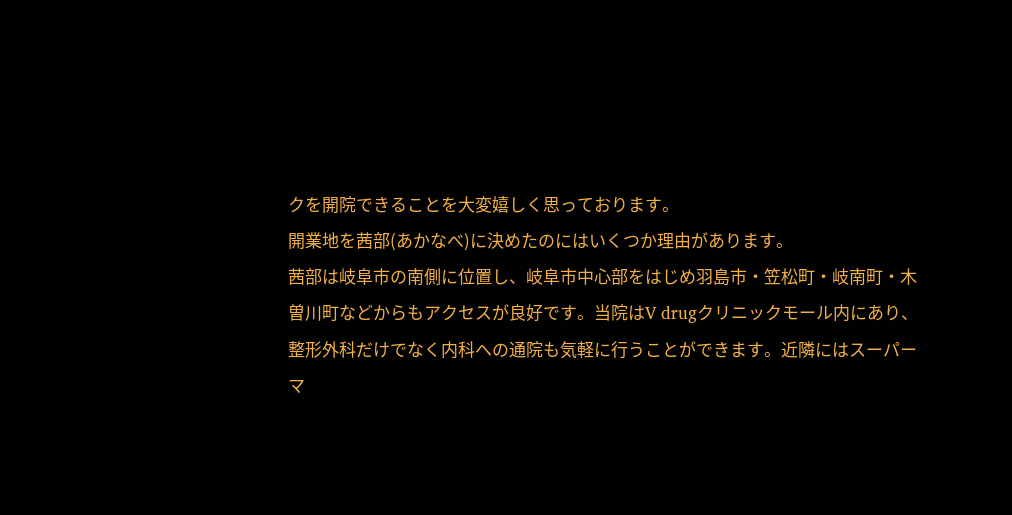クを開院できることを大変嬉しく思っております。
開業地を茜部(あかなべ)に決めたのにはいくつか理由があります。
茜部は岐阜市の南側に位置し、岐阜市中心部をはじめ羽島市・笠松町・岐南町・木曽川町などからもアクセスが良好です。当院はV drugクリニックモール内にあり、整形外科だけでなく内科への通院も気軽に行うことができます。近隣にはスーパーマ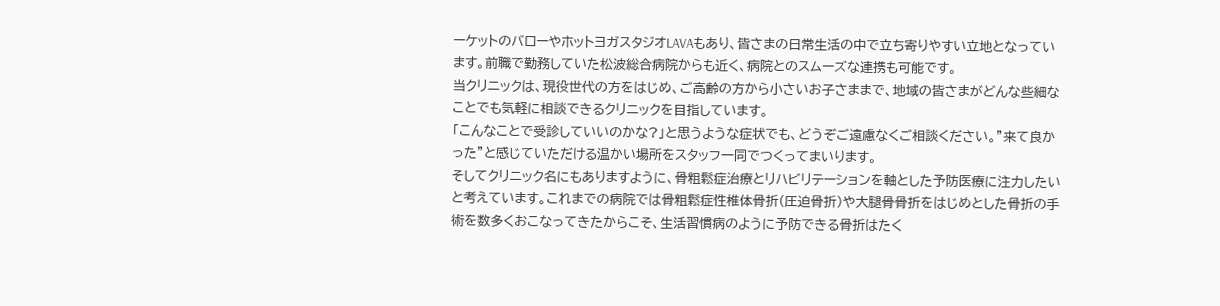ーケットのバローやホットヨガスタジオLAVAもあり、皆さまの日常生活の中で立ち寄りやすい立地となっています。前職で勤務していた松波総合病院からも近く、病院とのスムーズな連携も可能です。
当クリニックは、現役世代の方をはじめ、ご高齢の方から小さいお子さままで、地域の皆さまがどんな些細なことでも気軽に相談できるクリニックを目指しています。
「こんなことで受診していいのかな?」と思うような症状でも、どうぞご遠慮なくご相談ください。”来て良かった”と感じていただける温かい場所をスタッフ一同でつくってまいります。
そしてクリニック名にもありますように、骨粗鬆症治療とリハビリテーションを軸とした予防医療に注力したいと考えています。これまでの病院では骨粗鬆症性椎体骨折(圧迫骨折)や大腿骨骨折をはじめとした骨折の手術を数多くおこなってきたからこそ、生活習慣病のように予防できる骨折はたく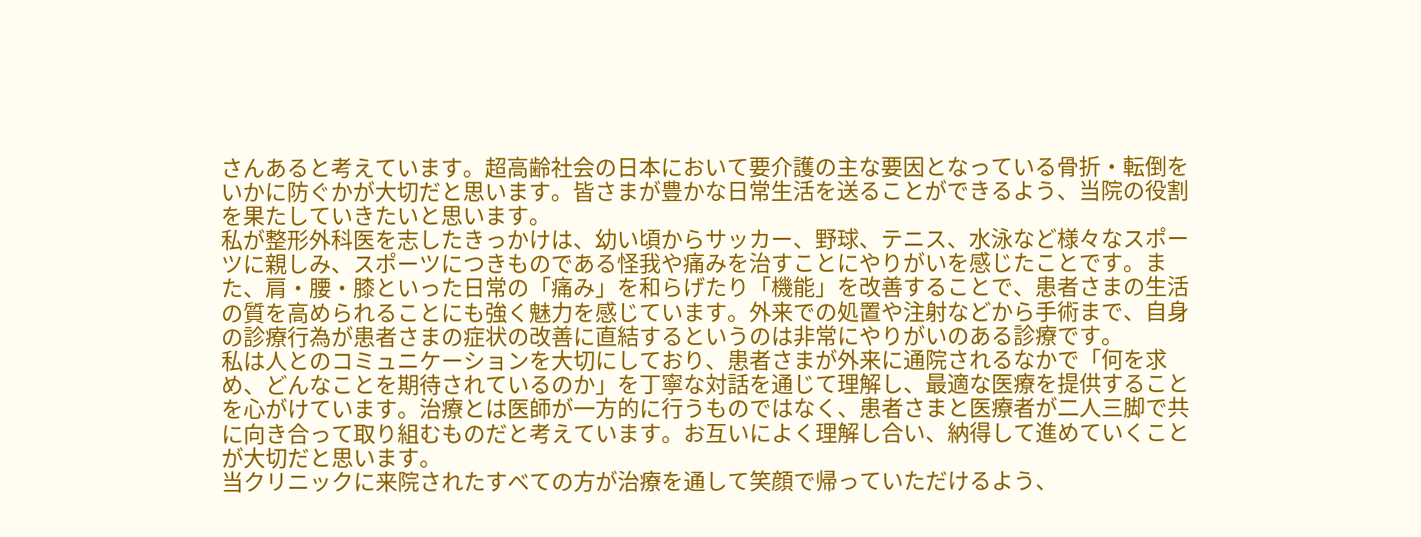さんあると考えています。超高齢社会の日本において要介護の主な要因となっている骨折・転倒をいかに防ぐかが大切だと思います。皆さまが豊かな日常生活を送ることができるよう、当院の役割を果たしていきたいと思います。
私が整形外科医を志したきっかけは、幼い頃からサッカー、野球、テニス、水泳など様々なスポーツに親しみ、スポーツにつきものである怪我や痛みを治すことにやりがいを感じたことです。また、肩・腰・膝といった日常の「痛み」を和らげたり「機能」を改善することで、患者さまの生活の質を高められることにも強く魅力を感じています。外来での処置や注射などから手術まで、自身の診療行為が患者さまの症状の改善に直結するというのは非常にやりがいのある診療です。
私は人とのコミュニケーションを大切にしており、患者さまが外来に通院されるなかで「何を求め、どんなことを期待されているのか」を丁寧な対話を通じて理解し、最適な医療を提供することを心がけています。治療とは医師が一方的に行うものではなく、患者さまと医療者が二人三脚で共に向き合って取り組むものだと考えています。お互いによく理解し合い、納得して進めていくことが大切だと思います。
当クリニックに来院されたすべての方が治療を通して笑顔で帰っていただけるよう、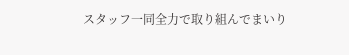スタッフ一同全力で取り組んでまいり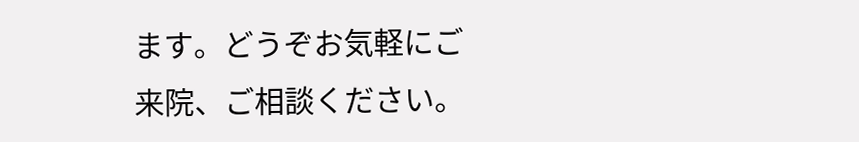ます。どうぞお気軽にご来院、ご相談ください。